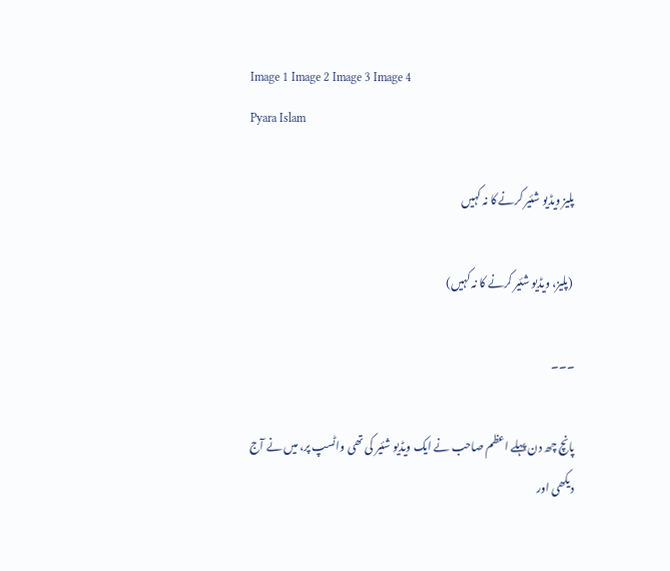Image 1 Image 2 Image 3 Image 4
Pyara Islam

پلیز ویڈیو شئیر کرنے کا نہ کہیں

 (پلیز، ویڈیو شئیر کرنے کا نہ کہیں)

۔۔۔

پانچ چھ دن پہلے اعظم صاحب نے ایک ویڈیو شئیر کی تھی واٹسپ پر، میں نے آج دیکھی اور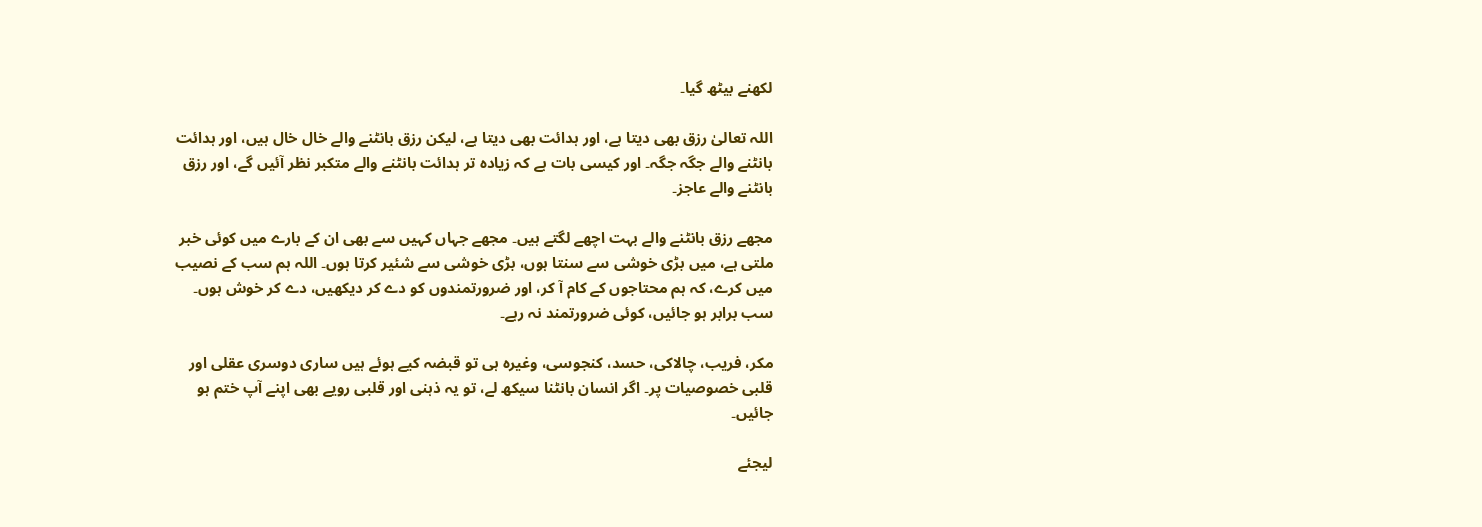لکھنے بیٹھ گیا۔

اللہ تعالیٰ رزق بھی دیتا ہے، اور ہدائت بھی دیتا ہے، لیکن رزق بانٹنے والے خال خال ہیں، اور ہدائت بانٹنے والے جگہ جگہ۔ اور کیسی بات ہے کہ زیادہ تر ہدائت بانٹنے والے متکبر نظر آئیں گے، اور رزق بانٹنے والے عاجز۔

مجھے رزق بانٹنے والے بہت اچھے لگتے ہیں۔ مجھے جہاں کہیں سے بھی ان کے بارے میں کوئی خبر ملتی ہے، میں بڑی خوشی سے سنتا ہوں، بڑی خوشی سے شئیر کرتا ہوں۔ اللہ ہم سب کے نصیب میں کرے، کہ ہم محتاجوں کے کام آ کر، اور ضرورتمندوں کو دے کر دیکھیں، دے کر خوش ہوں۔ سب برابر ہو جائیں، کوئی ضرورتمند نہ رہے۔

مکر، فریب، چالاکی، حسد، کنجوسی، وغیرہ ہی تو قبضہ کیے ہوئے ہیں ساری دوسری عقلی اور قلبی خصوصیات پر۔ اگر انسان بانٹنا سیکھ لے، تو یہ ذہنی اور قلبی رویے بھی اپنے آپ ختم ہو جائیں۔

لیجئے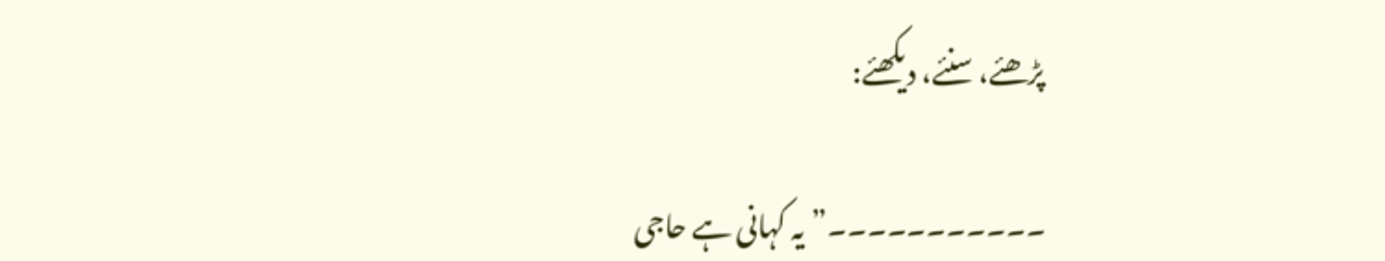پڑھئے، سنئے، دیکھئے:

۔۔۔۔۔۔۔۔۔۔۔”یہ کہانی ہے حاجی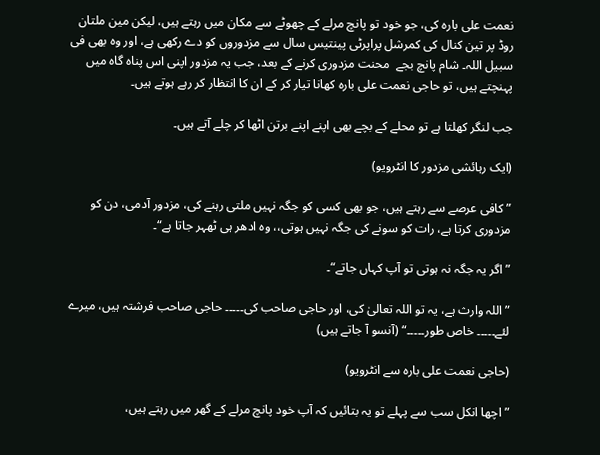نعمت علی بارہ کی، جو خود تو پانچ مرلے کے چھوٹے سے مکان میں رہتے ہیں، لیکن مین ملتان روڈ پر تین کنال کی کمرشل پراپرٹی پینتیس سال سے مزدوروں کو دے رکھی ہے، اور وہ بھی فی سبیل اللہ۔ شام پانچ بجے  محنت مزدوری کرنے کے بعد، جب یہ مزدور اپنی اس پناہ گاہ میں پہنچتے ہیں، تو حاجی نعمت علی بارہ کھانا تیار کر کے ان کا انتظار کر رہے ہوتے ہیں۔

جب لنگر کھلتا ہے تو محلے کے بچے بھی اپنے اپنے برتن اٹھا کر چلے آتے ہیں۔

(ایک رہائشی مزدور کا انٹرویو)

”کافی عرصے سے رہتے ہیں، جو بھی کسی کو جگہ نہیں ملتی رہنے کی، مزدور آدمی، دن کو مزدوری کرتا ہے، رات کو سونے کی جگہ نہیں ہوتی،، وہ ادھر ہی ٹھہر جاتا ہے“۔

”اگر یہ جگہ نہ ہوتی تو آپ کہاں جاتے“۔

”اللہ وارث ہے، یہ تو اللہ تعالیٰ کی، اور حاجی صاحب کی۔۔۔۔۔ حاجی صاحب فرشتہ ہیں، میرے لئے۔۔۔۔۔ خاص طور۔۔۔۔۔“ (آنسو آ جاتے ہیں)

(حاجی نعمت علی بارہ سے انٹرویو)

”اچھا انکل سب سے پہلے تو یہ بتائیں کہ آپ خود پانچ مرلے کے گھر میں رہتے ہیں،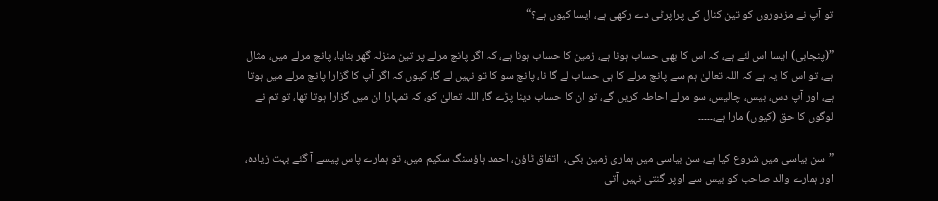تو آپ نے مزدوروں کو تین کنال کی پراپرٹی دے رکھی ہے، ایسا کیوں ہے؟“

”(پنجابی) ایسا اس لئے ہے، کہ اس کا بھی حساب ہونا ہے، زمین کا حساب ہونا ہے، کہ اگر پانچ مرلے پر تین منزلہ گھر بنایا، پانچ مرلے میں، مثال ہے، تو اس کا یہ ہے کہ اللہ تعالیٰ ہم سے پانچ مرلے کا ہی حساب لے گا نا، پانچ سو کا تو نہیں لے گا، کیوں کہ اگر آپ کا گزارا پانچ مرلے میں ہوتا ہے، اور آپ دس، بیس، چالیس، سو مرلے احاطہ کریں گے، تو ان کا حساب دینا پڑے گا، اللہ تعالیٰ کو، کہ تمہارا ان میں گزارا ہوتا تھا، تو تم نے لوگوں کا حق (کیوں) مارا ہے،۔۔۔۔۔

”سن بیاسی میں شروع کیا ہے، سن بیاسی میں ہماری زمین بکی،  اتفاق ٹاؤن، احمد ہاؤسنگ سکیم میں، تو ہمارے پاس پیسے آ گئے بہت زیادہ، اور ہمارے والد صاحب کو بیس سے اوپر گنتی نہیں آتی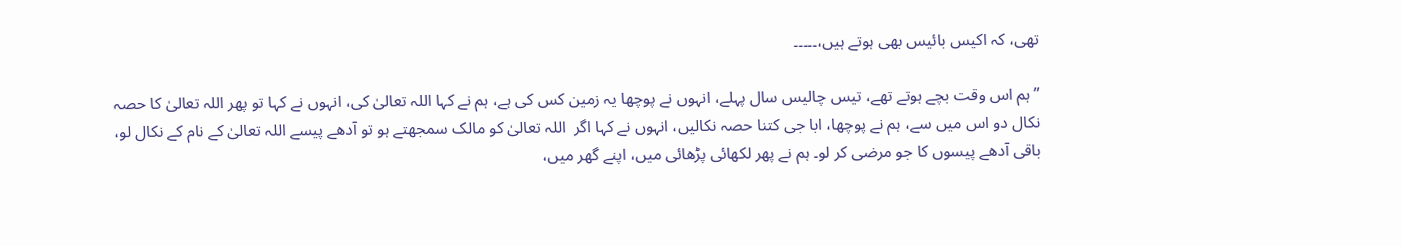تھی، کہ اکیس بائیس بھی ہوتے ہیں،۔۔۔۔۔

”ہم اس وقت بچے ہوتے تھے، تیس چالیس سال پہلے، انہوں نے پوچھا یہ زمین کس کی ہے، ہم نے کہا اللہ تعالیٰ کی، انہوں نے کہا تو پھر اللہ تعالیٰ کا حصہ نکال دو اس میں سے، ہم نے پوچھا، ابا جی کتنا حصہ نکالیں، انہوں نے کہا اگر  اللہ تعالیٰ کو مالک سمجھتے ہو تو آدھے پیسے اللہ تعالیٰ کے نام کے نکال لو، باقی آدھے پیسوں کا جو مرضی کر لو۔ ہم نے پھر لکھائی پڑھائی میں، اپنے گھر میں،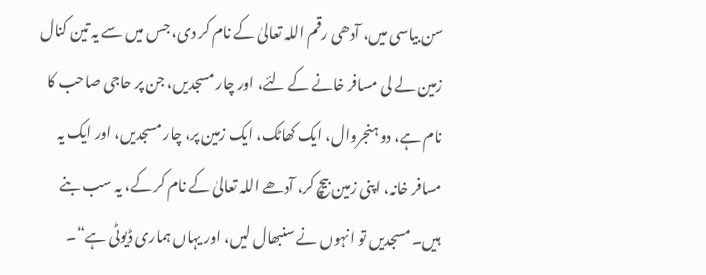سن بیاسی میں، آدھی رقم اللہ تعالیٰ کے نام کر دی، جس میں سے یہ تین کنال زمین لے لی مسافر خانے کے لئے، اور چار مسجدیں، جن پر حاجی صاحب کا نام ہے، دو ہنجروال، ایک کھاٹک، ایک زمین پر، چار مسجدیں، اور ایک یہ مسافر خانہ، اپنی زمین بیچ کر، آدھے اللہ تعالیٰ کے نام کر کے، یہ سب بنے ہیں۔ مسجدیں تو انہوں نے سنبھال لیں، اور یہاں ہماری ڈیوٹی ہے“۔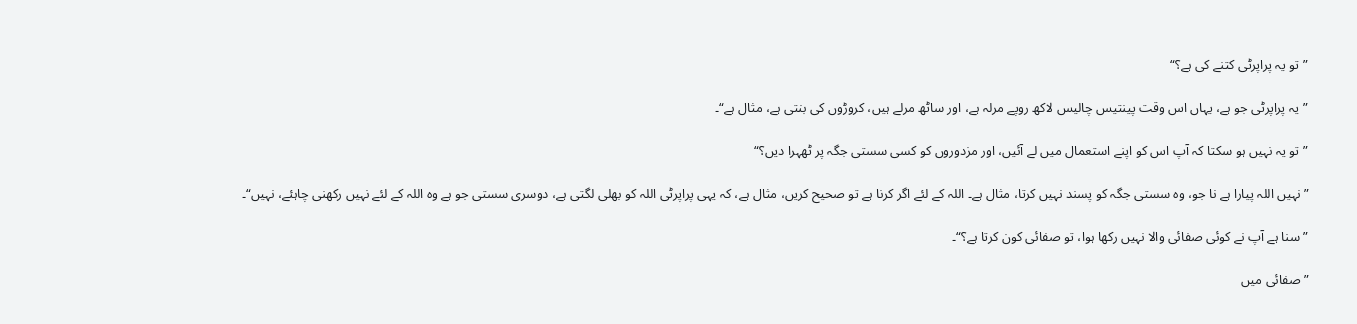”تو یہ پراپرٹی کتنے کی ہے؟“

”یہ پراپرٹی جو ہے، یہاں اس وقت پینتیس چالیس لاکھ روپے مرلہ ہے، اور ساٹھ مرلے ہیں، کروڑوں کی بنتی ہے، مثال ہے“۔

”تو یہ نہیں ہو سکتا کہ آپ اس کو اپنے استعمال میں لے آئیں، اور مزدوروں کو کسی سستی جگہ پر ٹھہرا دیں؟“

”نہیں اللہ پیارا ہے نا جو، وہ سستی جگہ کو پسند نہیں کرتا، مثال ہے۔ اللہ کے لئے اگر کرنا ہے تو صحیح کریں، مثال ہے، کہ یہی پراپرٹی اللہ کو بھلی لگتی ہے، دوسری سستی جو ہے وہ اللہ کے لئے نہیں رکھنی چاہئے، نہیں“۔

”سنا ہے آپ نے کوئی صفائی والا نہیں رکھا ہوا، تو صفائی کون کرتا ہے؟“۔

”صفائی میں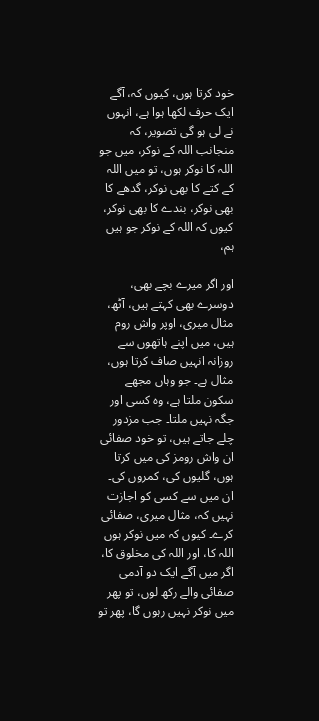خود کرتا ہوں، کیوں کہ، آگے ایک حرف لکھا ہوا ہے، انہوں نے لی ہو گی تصویر، کہ منجانب اللہ کے نوکر، میں جو اللہ کا نوکر ہوں، تو میں اللہ کے کتے کا بھی نوکر، گدھے کا بھی نوکر، بندے کا بھی نوکر، کیوں کہ اللہ کے نوکر جو ہیں ہم،

اور اگر میرے بچے بھی، دوسرے بھی کہتے ہیں، آٹھ، مثال میری، اوپر واش روم ہیں، میں اپنے ہاتھوں سے روزانہ انہیں صاف کرتا ہوں، مثال ہے۔ جو وہاں مجھے سکون ملتا ہے، وہ کسی اور جگہ نہیں ملتا۔ جب مزدور چلے جاتے ہیں، تو خود صفائی ان واش رومز کی میں کرتا ہوں، گلیوں کی، کمروں کی۔ ان میں سے کسی کو اجازت نہیں کہ، مثال میری، صفائی کرے۔ کیوں کہ میں نوکر ہوں اللہ کا، اور اللہ کی مخلوق کا، اگر میں آگے ایک دو آدمی صفائی والے رکھ لوں، تو پھر میں نوکر نہیں رہوں گا، پھر تو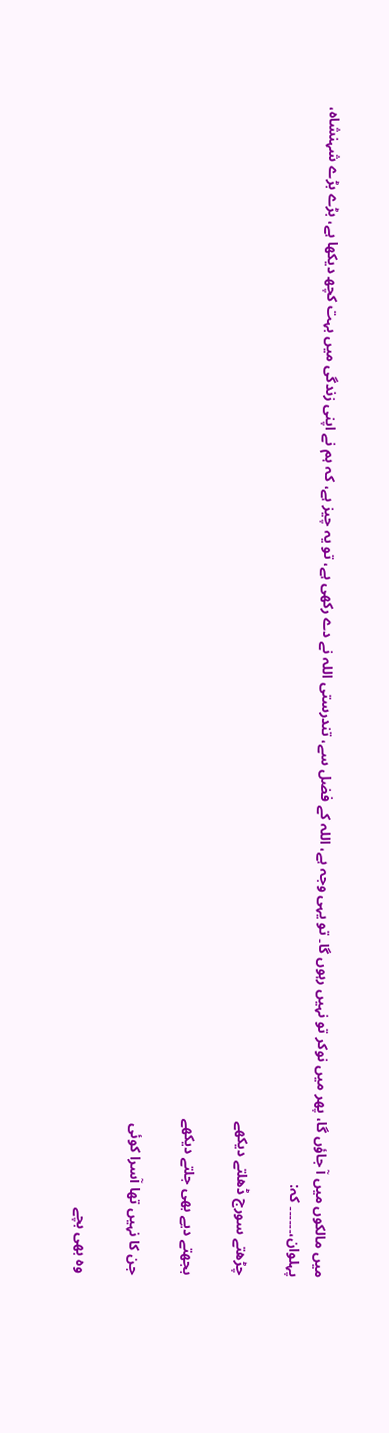میں مالکوں میں آ جاؤں گا، پھر میں نوکر تو نہیں رہوں گا۔ تو یہی وجہ ہے، اللہ کے فضل سے، تندرستی اللہ نے دے رکھی ہے، تو یہ چیز ہے، کہ ہم نے اپنی زندگی میں بہت کچھ دیکھا ہے، بڑے بڑے شہنشاہ، پہلوان،۔۔۔۔۔۔ کہ:

چڑھتے سورج ڈھلتے دیکھے

بجھتے دیے بھی جلتے دیکھے

جن کا نہیں تھا آسرا کوئی

وہ بھی بچے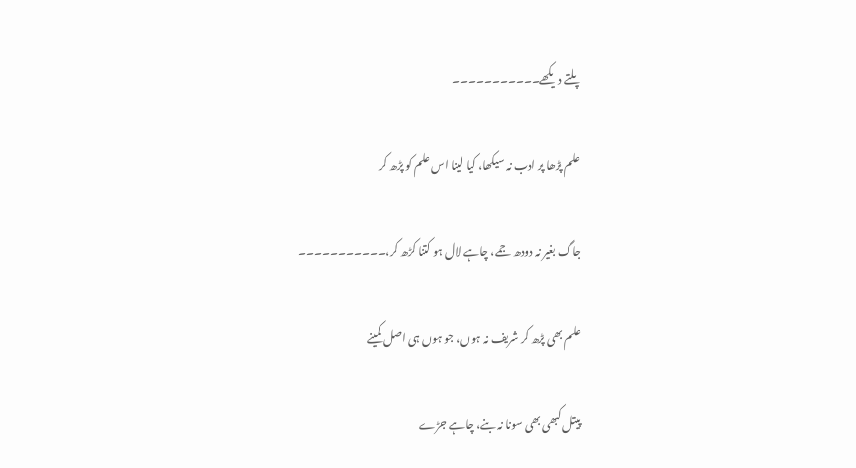پلتے دیکھے۔۔۔۔۔۔۔۔۔۔۔

علم پڑھا پر ادب نہ سیکھا، کیا لینا اس علم کو پڑھ کر

جاگ بغیر نہ دودھ جمے، چاہے لال ہو کتنا کڑھ کر،۔۔۔۔۔۔۔۔۔۔۔

علم بھی پڑھ کر شریف نہ ہوں، جو ہوں ہی اصل کمینے

پیتل کبھی بھی سونا نہ بنے، چاہے جڑے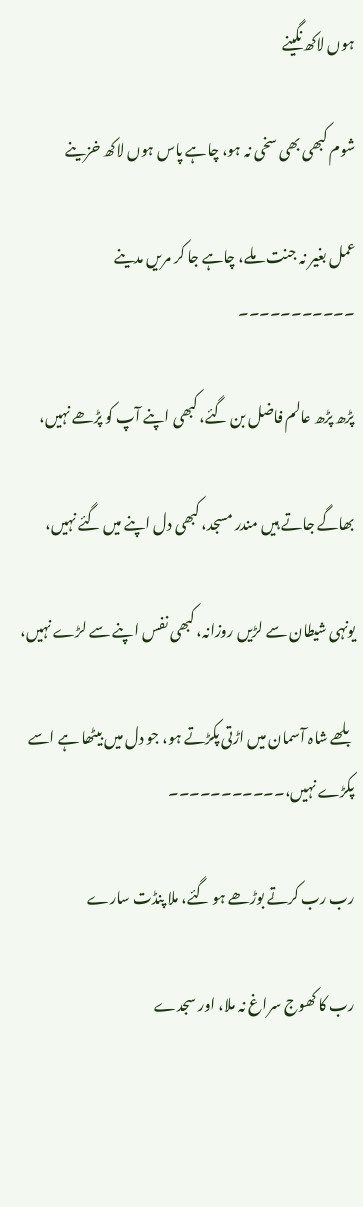ہوں لاکھ نگینے

شوم کبھی بھی سخی نہ ہو، چاہے پاس ہوں لاکھ خزینے

عمل بغیر نہ جنت ملے، چاہے جا کر مریں مدینے ۔۔۔۔۔۔۔۔۔۔۔

پڑھ پڑھ عالم فاضل بن گئے، کبھی اپنے آپ کو پڑھے نہیں،

بھاگے جاتے ہیں مندر مسجد، کبھی دل اپنے میں گئے نہیں،

یونہی شیطان سے لڑیں روزانہ، کبھی نفس اپنے سے لڑے نہیں،

بلھے شاہ آسمان میں اڑتی پکڑتے ہو، جو دل میں بیٹھا ہے اسے پکڑے نہیں،۔۔۔۔۔۔۔۔۔۔۔

رب رب کرتے بوڑھے ہو گئے، ملا پنڈت سارے

رب کا کھوج سراغ نہ ملا، اور سجدے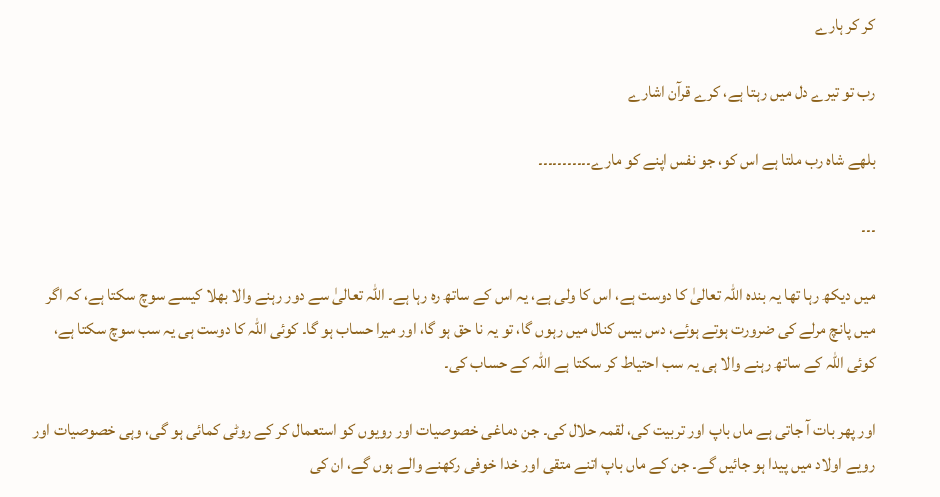کر کر ہارے

رب تو تیرے دل میں رہتا ہے، کرے قرآن اشارے

بلھے شاہ رب ملتا ہے اس کو، جو نفس اپنے کو مارے۔۔۔۔۔۔۔۔۔۔۔

۔۔۔

میں دیکھ رہا تھا یہ بندہ اللہ تعالیٰ کا دوست ہے، اس کا ولی ہے، یہ اس کے ساتھ رہ رہا ہے۔ اللہ تعالیٰ سے دور رہنے والا بھلا کیسے سوچ سکتا ہے، کہ اگر میں پانچ مرلے کی ضرورت ہوتے ہوئے، دس بیس کنال میں رہوں گا، تو یہ نا حق ہو گا، اور میرا حساب ہو گا۔ کوئی اللہ کا دوست ہی یہ سب سوچ سکتا ہے، کوئی اللہ کے ساتھ رہنے والا ہی یہ سب احتیاط کر سکتا ہے اللہ کے حساب کی۔

اور پھر بات آ جاتی ہے ماں باپ اور تربیت کی، لقمہ حلال کی۔ جن دماغی خصوصیات اور رویوں کو استعمال کر کے روٹی کمائی ہو گی، وہی خصوصیات اور  رویے اولاد میں پیدا ہو جائیں گے۔ جن کے ماں باپ اتنے متقی اور خدا خوفی رکھنے والے ہوں گے، ان کی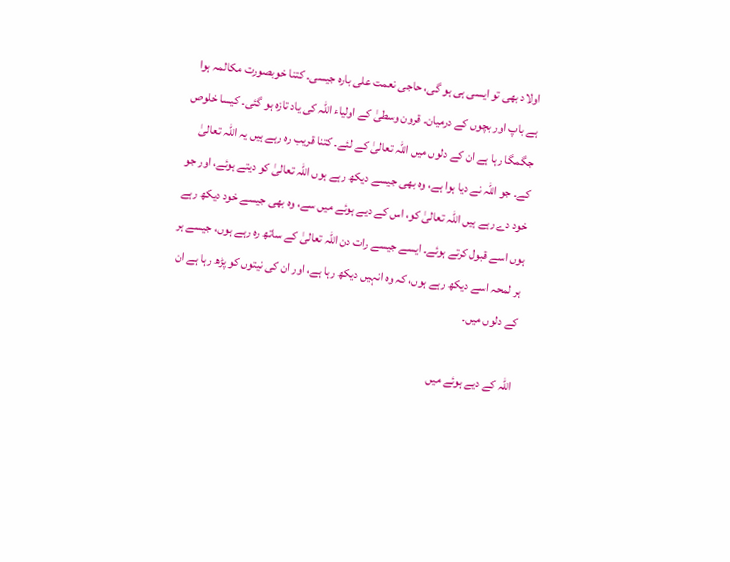اولاد بھی تو ایسی ہی ہو گی، حاجی نعمت علی بارہ جیسی۔ کتنا خوبصورت مکالمہ ہوا ہے باپ اور بچوں کے درمیان۔ قرون وسطیٰ کے اولیاء اللہ کی یاد تازہ ہو گئی۔ کیسا خلوص جگمگا رہا ہے ان کے دلوں میں اللہ تعالیٰ کے لئے۔ کتنا قریب رہ رہے ہیں یہ اللہ تعالیٰ کے۔ جو اللہ نے دیا ہوا ہے، وہ بھی جیسے دیکھ رہے ہوں اللہ تعالیٰ کو دیتے ہوئے، اور جو خود دے رہے ہیں اللہ تعالیٰ کو، اس کے دیے ہوئے میں سے، وہ بھی جیسے خود دیکھ رہے ہوں اسے قبول کرتے ہوئے۔ ایسے جیسے رات دن اللہ تعالیٰ کے ساتھ رہ رہے ہوں، جیسے ہر ہر لمحہ اسے دیکھ رہے ہوں، کہ وہ انہیں دیکھ رہا ہے، اور ان کی نیتوں کو پڑھ رہا ہے ان کے دلوں میں۔

اللہ کے دیے ہوئے میں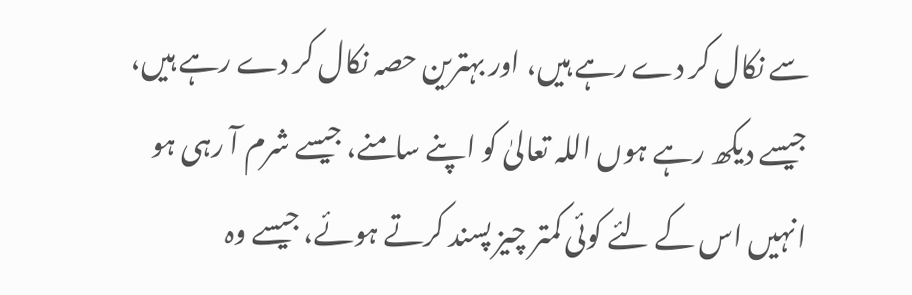سے نکال کر دے رہے ہیں، اور بہترین حصہ نکال کر دے رہے ہیں، جیسے دیکھ رہے ہوں اللہ تعالیٰ کو اپنے سامنے، جیسے شرم آ رہی ہو انہیں اس کے لئے کوئی کمتر چیز پسند کرتے ہوئے، جیسے وہ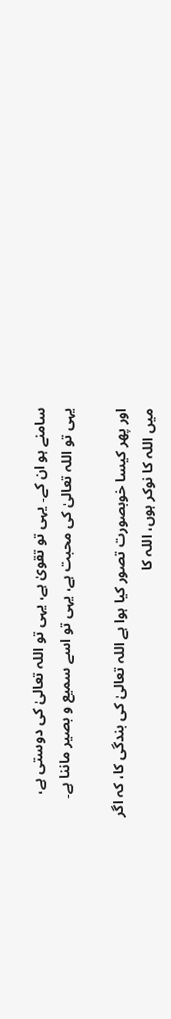سامنے ہو ان کے۔ یہی تو تقویٰ ہے، یہی تو اللہ تعالیٰ کی دوستی ہے، یہی تو اللہ تعالیٰ کی محبت ہے، یہی تو اسے سمیع و بصیر ماننا ہے۔

اور پھر کیسا خوبصورت تصور کیا ہوا ہے اللہ تعالیٰ کی بندگی کا، کہ اگر میں اللہ کا نوکر ہوں، اللہ کا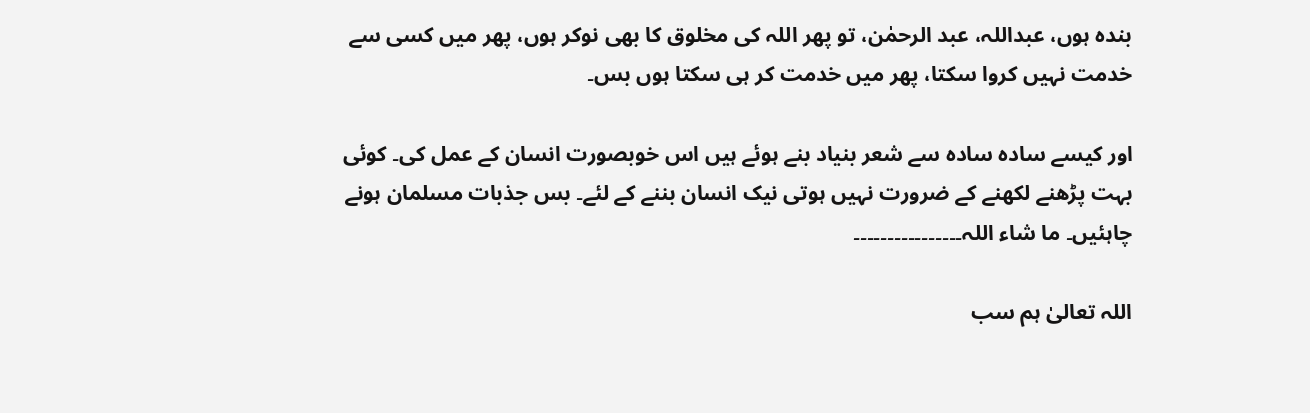بندہ ہوں، عبداللہ، عبد الرحمٰن، تو پھر اللہ کی مخلوق کا بھی نوکر ہوں، پھر میں کسی سے خدمت نہیں کروا سکتا، پھر میں خدمت کر ہی سکتا ہوں بس۔

اور کیسے سادہ سادہ سے شعر بنیاد بنے ہوئے ہیں اس خوبصورت انسان کے عمل کی۔ کوئی بہت پڑھنے لکھنے کے ضرورت نہیں ہوتی نیک انسان بننے کے لئے۔ بس جذبات مسلمان ہونے چاہئیں۔ ما شاء اللہ۔۔۔۔۔۔۔۔۔۔۔۔۔۔۔۔

اللہ تعالیٰ ہم سب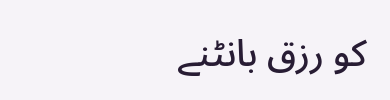کو رزق بانٹنے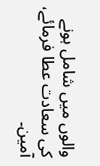والوں میں شامل ہونے کی سعادت عطا فرمائے، آمین۔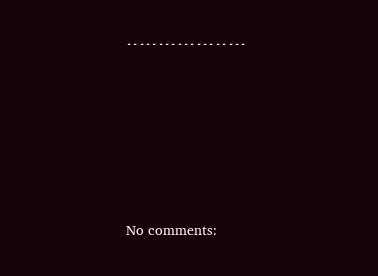۔۔۔۔۔۔۔۔۔۔۔۔۔۔۔۔۔۔۔







No comments: